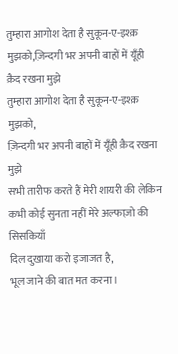तुम्हारा आगोश देता है सुकून-ए-इश्क़ मुझको,ज़िन्दगी भर अपनी बाहों में यूँही क़ैद रखना मुझे
तुम्हारा आगोश देता है सुकून-ए-इश्क़ मुझको,
ज़िन्दगी भर अपनी बाहों में यूँही क़ैद रखना मुझे
सभी तारीफ करते हैं मेरी शायरी की लेकिन
कभी कोई सुनता नहीं मेरे अल्फाज़ो की सिसकियाँ
दिल दुखाया करो इजाजत है,
भूल जाने की बात मत करना।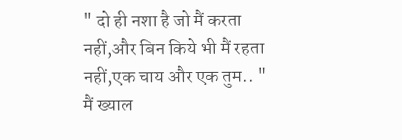" दो ही नशा है जो मैं करता नहीं,और बिन किये भी मैं रहता नहीं,एक चाय और एक तुम.. "
मैं ख्याल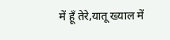में हूँ तेरे,यातू ख्याल में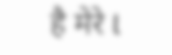है मेरे l